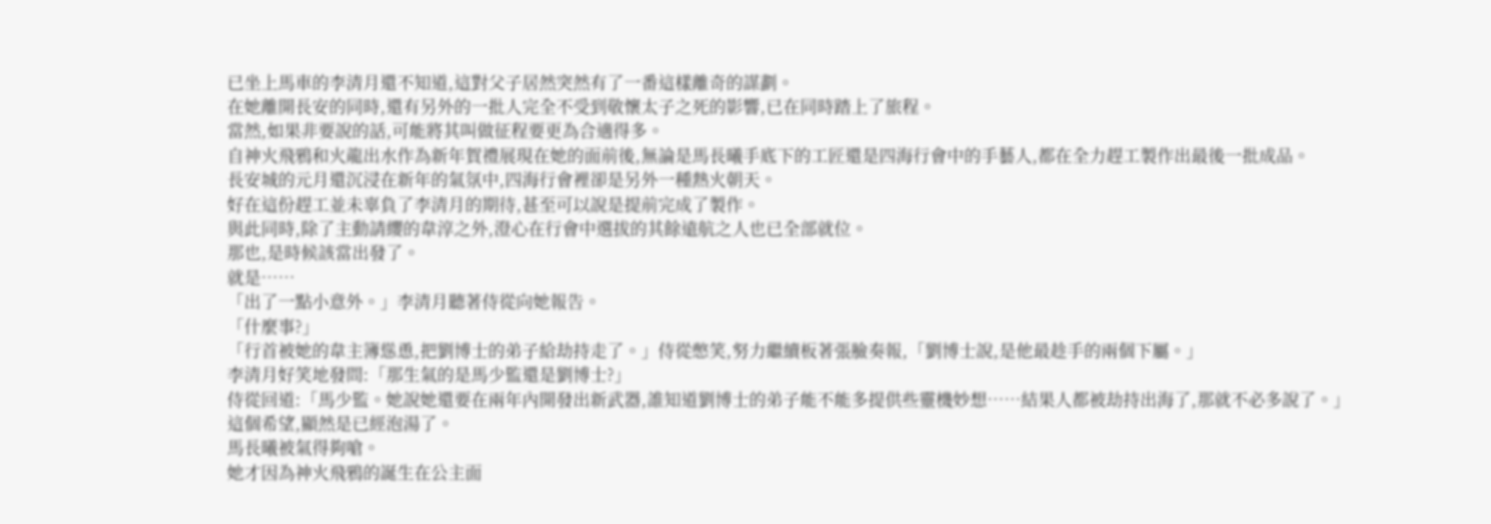已坐上馬車的李清月還不知道,這對父子居然突然有了一番這樣離奇的謀劃。
在她離開長安的同時,還有另外的一批人完全不受到敬懷太子之死的影響,已在同時踏上了旅程。
當然,如果非要說的話,可能將其叫做征程要更為合適得多。
自神火飛鴉和火龍出水作為新年賀禮展現在她的面前後,無論是馬長曦手底下的工匠還是四海行會中的手藝人,都在全力趕工製作出最後一批成品。
長安城的元月還沉浸在新年的氣氛中,四海行會裡卻是另外一種熱火朝天。
好在這份趕工並未辜負了李清月的期待,甚至可以說是提前完成了製作。
與此同時,除了主動請纓的韋淳之外,澄心在行會中選拔的其餘遠航之人也已全部就位。
那也,是時候該當出發了。
就是……
「出了一點小意外。」李清月聽著侍從向她報告。
「什麼事?」
「行首被她的韋主簿慫恿,把劉博士的弟子給劫持走了。」侍從憋笑,努力繼續板著張臉奏報,「劉博士說,是他最趁手的兩個下屬。」
李清月好笑地發問:「那生氣的是馬少監還是劉博士?」
侍從回道:「馬少監。她說她還要在兩年內開發出新武器,誰知道劉博士的弟子能不能多提供些靈機妙想……結果人都被劫持出海了,那就不必多說了。」
這個希望,顯然是已經泡湯了。
馬長曦被氣得夠嗆。
她才因為神火飛鴉的誕生在公主面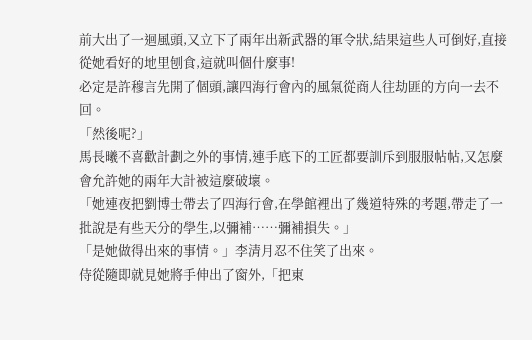前大出了一迴風頭,又立下了兩年出新武器的軍令狀,結果這些人可倒好,直接從她看好的地里刨食,這就叫個什麼事!
必定是許穆言先開了個頭,讓四海行會內的風氣從商人往劫匪的方向一去不回。
「然後呢?」
馬長曦不喜歡計劃之外的事情,連手底下的工匠都要訓斥到服服帖帖,又怎麼會允許她的兩年大計被這麼破壞。
「她連夜把劉博士帶去了四海行會,在學館裡出了幾道特殊的考題,帶走了一批說是有些天分的學生,以彌補……彌補損失。」
「是她做得出來的事情。」李清月忍不住笑了出來。
侍從隨即就見她將手伸出了窗外,「把東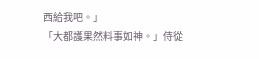西給我吧。」
「大都護果然料事如神。」侍從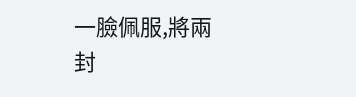一臉佩服,將兩封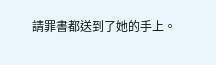請罪書都送到了她的手上。